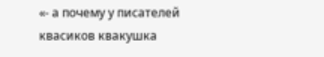«- а почему у писателей квасиков квакушка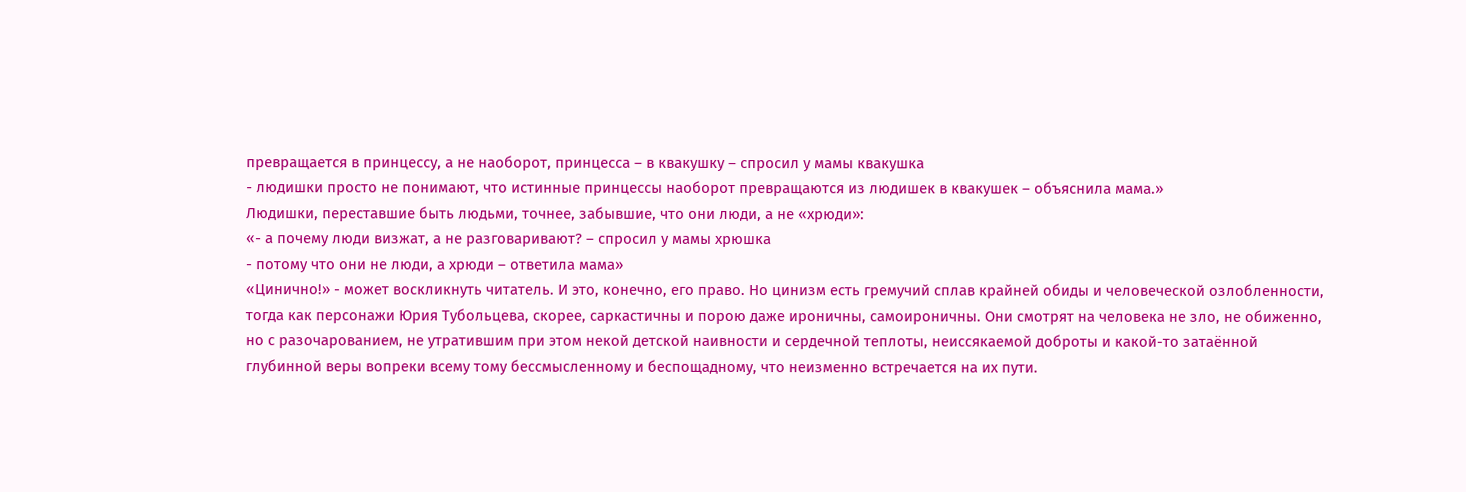превращается в принцессу, а не наоборот, принцесса – в квакушку – спросил у мамы квакушка
- людишки просто не понимают, что истинные принцессы наоборот превращаются из людишек в квакушек – объяснила мама.»
Людишки, переставшие быть людьми, точнее, забывшие, что они люди, а не «хрюди»:
«- а почему люди визжат, а не разговаривают? – спросил у мамы хрюшка
- потому что они не люди, а хрюди – ответила мама»
«Цинично!» - может воскликнуть читатель. И это, конечно, его право. Но цинизм есть гремучий сплав крайней обиды и человеческой озлобленности, тогда как персонажи Юрия Тубольцева, скорее, саркастичны и порою даже ироничны, самоироничны. Они смотрят на человека не зло, не обиженно, но с разочарованием, не утратившим при этом некой детской наивности и сердечной теплоты, неиссякаемой доброты и какой-то затаённой глубинной веры вопреки всему тому бессмысленному и беспощадному, что неизменно встречается на их пути.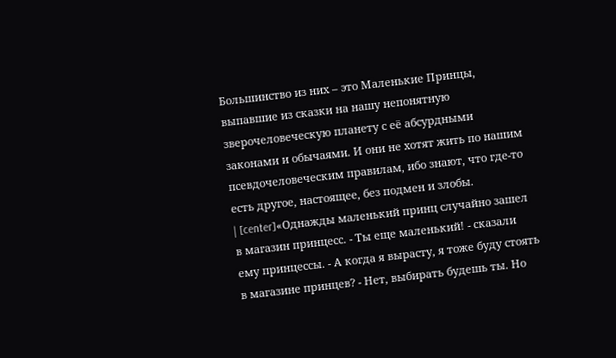Большинство из них – это Маленькие Принцы, выпавшие из сказки на нашу непонятную зверочеловеческую планету с её абсурдными законами и обычаями. И они не хотят жить по нашим псевдочеловеческим правилам, ибо знают, что где-то есть другое, настоящее, без подмен и злобы.
| [center]«Однажды маленький принц случайно зашел в магазин принцесс. - Ты еще маленький! - сказали ему принцессы. - А когда я вырасту, я тоже буду стоять в магазине принцев? - Нет, выбирать будешь ты. Но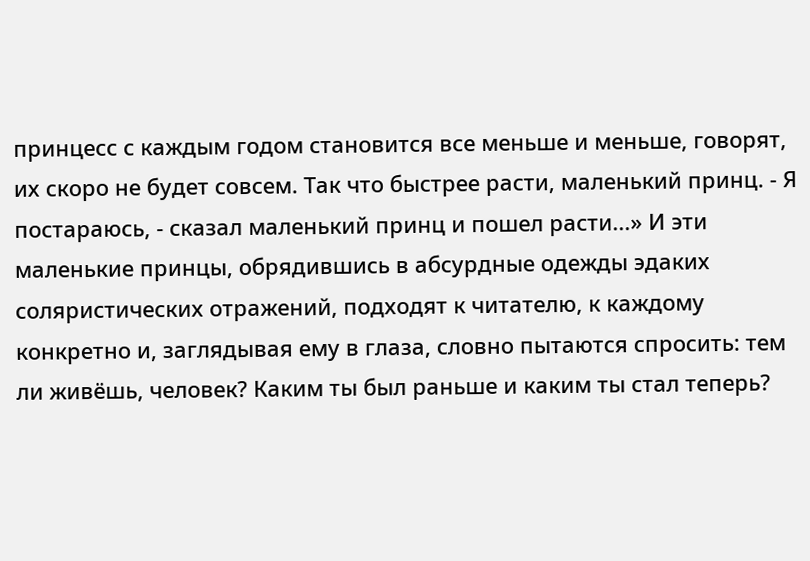принцесс с каждым годом становится все меньше и меньше, говорят, их скоро не будет совсем. Так что быстрее расти, маленький принц. - Я постараюсь, - сказал маленький принц и пошел расти...» И эти маленькие принцы, обрядившись в абсурдные одежды эдаких соляристических отражений, подходят к читателю, к каждому конкретно и, заглядывая ему в глаза, словно пытаются спросить: тем ли живёшь, человек? Каким ты был раньше и каким ты стал теперь?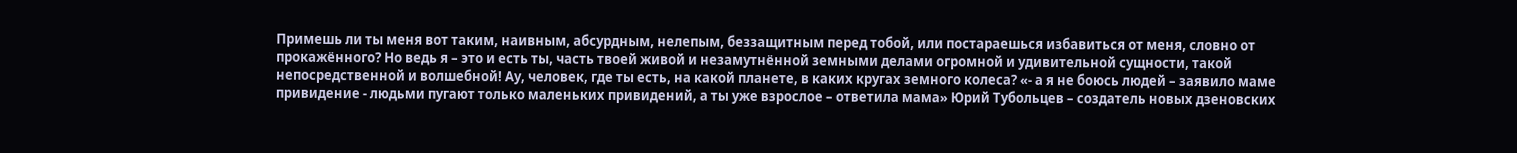Примешь ли ты меня вот таким, наивным, абсурдным, нелепым, беззащитным перед тобой, или постараешься избавиться от меня, словно от прокажённого? Но ведь я – это и есть ты, часть твоей живой и незамутнённой земными делами огромной и удивительной сущности, такой непосредственной и волшебной! Ау, человек, где ты есть, на какой планете, в каких кругах земного колеса? «- а я не боюсь людей – заявило маме привидение - людьми пугают только маленьких привидений, а ты уже взрослое – ответила мама» Юрий Тубольцев – создатель новых дзеновских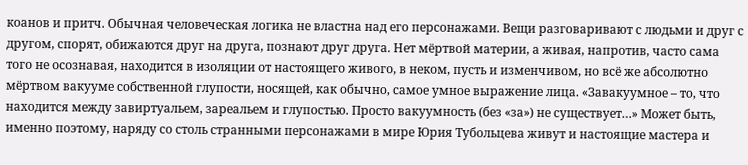коанов и притч. Обычная человеческая логика не властна над его персонажами. Вещи разговаривают с людьми и друг с другом, спорят, обижаются друг на друга, познают друг друга. Нет мёртвой материи, а живая, напротив, часто сама того не осознавая, находится в изоляции от настоящего живого, в неком, пусть и изменчивом, но всё же абсолютно мёртвом вакууме собственной глупости, носящей, как обычно, самое умное выражение лица. «Завакуумное – то, что находится между завиртуальем, зареальем и глупостью. Просто вакуумность (без «за») не существует…» Может быть, именно поэтому, наряду со столь странными персонажами в мире Юрия Тубольцева живут и настоящие мастера и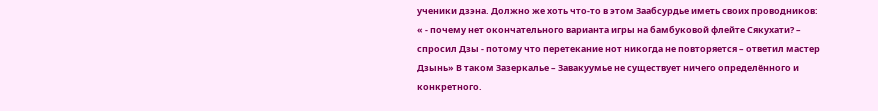ученики дзэна. Должно же хоть что-то в этом Заабсурдье иметь своих проводников: « - почему нет окончательного варианта игры на бамбуковой флейте Сякухати? – спросил Дзы - потому что перетекание нот никогда не повторяется – ответил мастер Дзынь» В таком Зазеркалье – Завакуумье не существует ничего определённого и конкретного.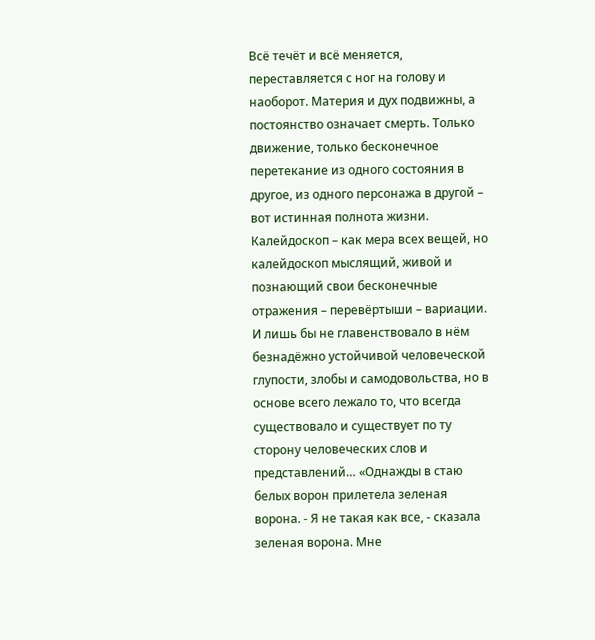Всё течёт и всё меняется, переставляется с ног на голову и наоборот. Материя и дух подвижны, а постоянство означает смерть. Только движение, только бесконечное перетекание из одного состояния в другое, из одного персонажа в другой – вот истинная полнота жизни. Калейдоскоп – как мера всех вещей, но калейдоскоп мыслящий, живой и познающий свои бесконечные отражения – перевёртыши – вариации. И лишь бы не главенствовало в нём безнадёжно устойчивой человеческой глупости, злобы и самодовольства, но в основе всего лежало то, что всегда существовало и существует по ту сторону человеческих слов и представлений… «Однажды в стаю белых ворон прилетела зеленая ворона. - Я не такая как все, - сказала зеленая ворона. Мне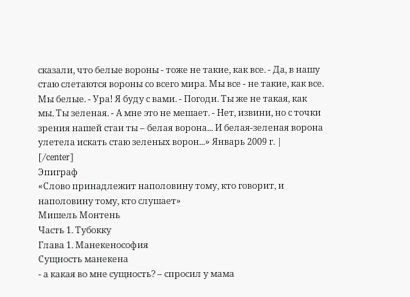сказали, что белые вороны - тоже не такие, как все. - Да, в нашу стаю слетаются вороны со всего мира. Мы все - не такие, как все. Мы белые. - Ура! Я буду с вами. - Погоди. Ты же не такая, как мы. Ты зеленая. - А мне это не мешает. - Нет, извини, но с точки зрения нашей стаи ты – белая ворона... И белая-зеленая ворона улетела искать стаю зеленых ворон...» Январь 2009 г. |
[/center]
Эпиграф
«Слово принадлежит наполовину тому, кто говорит, и наполовину тому, кто слушает»
Мишель Монтень
Часть 1. Тубокку
Глава 1. Манекенософия
Сущность манекена
- а какая во мне сущность? – спросил у мама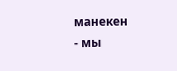манекен
- мы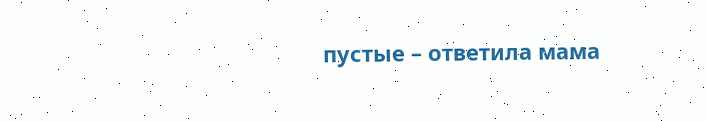пустые – ответила мама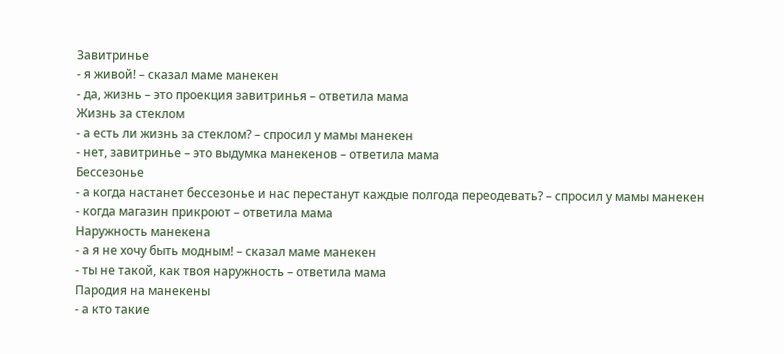Завитринье
- я живой! – сказал маме манекен
- да, жизнь – это проекция завитринья – ответила мама
Жизнь за стеклом
- а есть ли жизнь за стеклом? – спросил у мамы манекен
- нет, завитринье – это выдумка манекенов – ответила мама
Бессезонье
- а когда настанет бессезонье и нас перестанут каждые полгода переодевать? – спросил у мамы манекен
- когда магазин прикроют – ответила мама
Наружность манекена
- а я не хочу быть модным! – сказал маме манекен
- ты не такой, как твоя наружность – ответила мама
Пародия на манекены
- а кто такие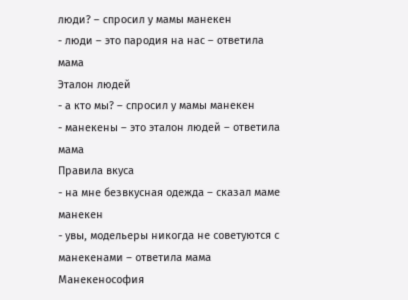люди? – спросил у мамы манекен
- люди – это пародия на нас – ответила мама
Эталон людей
- а кто мы? – спросил у мамы манекен
- манекены – это эталон людей – ответила мама
Правила вкуса
- на мне безвкусная одежда – сказал маме манекен
- увы, модельеры никогда не советуются с манекенами – ответила мама
Манекенософия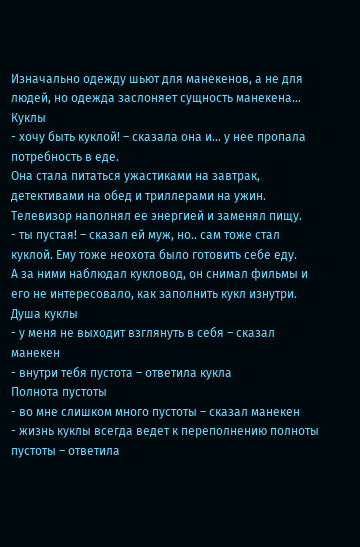Изначально одежду шьют для манекенов, а не для людей, но одежда заслоняет сущность манекена...
Куклы
- хочу быть куклой! – сказала она и... у нее пропала потребность в еде.
Она стала питаться ужастиками на завтрак, детективами на обед и триллерами на ужин. Телевизор наполнял ее энергией и заменял пищу.
- ты пустая! – сказал ей муж, но.. сам тоже стал куклой. Ему тоже неохота было готовить себе еду.
А за ними наблюдал кукловод, он снимал фильмы и его не интересовало, как заполнить кукл изнутри.
Душа куклы
- у меня не выходит взглянуть в себя – сказал манекен
- внутри тебя пустота – ответила кукла
Полнота пустоты
- во мне слишком много пустоты – сказал манекен
- жизнь куклы всегда ведет к переполнению полноты пустоты – ответила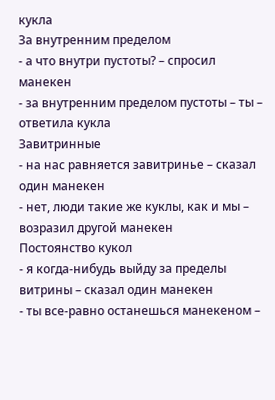кукла
За внутренним пределом
- а что внутри пустоты? – спросил манекен
- за внутренним пределом пустоты – ты – ответила кукла
Завитринные
- на нас равняется завитринье – сказал один манекен
- нет, люди такие же куклы, как и мы – возразил другой манекен
Постоянство кукол
- я когда-нибудь выйду за пределы витрины – сказал один манекен
- ты все-равно останешься манекеном –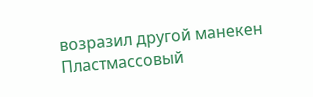возразил другой манекен
Пластмассовый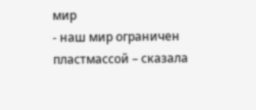мир
- наш мир ограничен пластмассой – сказала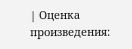| Оценка произведения: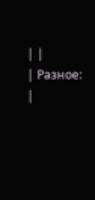| |
| Разное: |